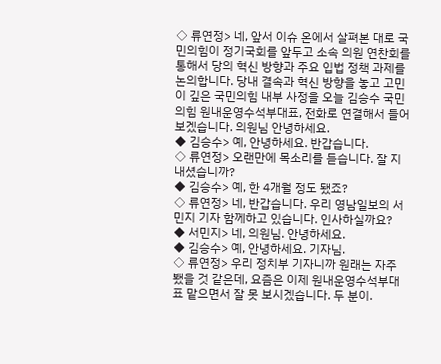◇ 류연정> 네, 앞서 이슈 온에서 살펴본 대로 국민의힘이 정기국회를 앞두고 소속 의원 연찬회를 통해서 당의 혁신 방향과 주요 입법 정책 과제를 논의합니다. 당내 결속과 혁신 방향을 놓고 고민이 깊은 국민의힘 내부 사정을 오늘 김승수 국민의힘 원내운영수석부대표, 전화로 연결해서 들어보겠습니다. 의원님 안녕하세요.
◆ 김승수> 예, 안녕하세요. 반갑습니다.
◇ 류연정> 오랜만에 목소리를 듣습니다. 잘 지내셨습니까?
◆ 김승수> 예, 한 4개월 정도 됐죠?
◇ 류연정> 네, 반갑습니다. 우리 영남일보의 서민지 기자 함께하고 있습니다. 인사하실까요?
◆ 서민지> 네, 의원님. 안녕하세요.
◆ 김승수> 예, 안녕하세요. 기자님.
◇ 류연정> 우리 정치부 기자니까 원래는 자주 뵀을 것 같은데, 요즘은 이제 원내운영수석부대표 맡으면서 잘 못 보시겠습니다. 두 분이.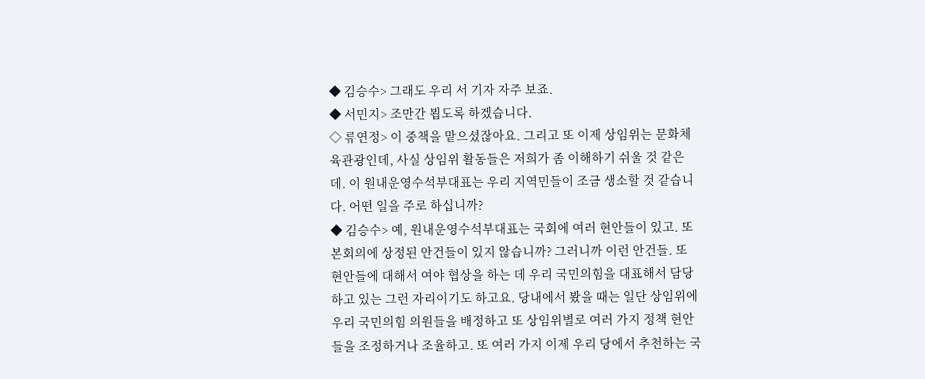◆ 김승수> 그래도 우리 서 기자 자주 보죠.
◆ 서민지> 조만간 뵙도록 하겠습니다.
◇ 류연정> 이 중책을 맡으셨잖아요. 그리고 또 이제 상임위는 문화체육관광인데, 사실 상임위 활동들은 저희가 좀 이해하기 쉬울 것 같은데. 이 원내운영수석부대표는 우리 지역민들이 조금 생소할 것 같습니다. 어떤 일을 주로 하십니까?
◆ 김승수> 예, 원내운영수석부대표는 국회에 여러 현안들이 있고. 또 본회의에 상정된 안건들이 있지 않습니까? 그러니까 이런 안건들. 또 현안들에 대해서 여야 협상을 하는 데 우리 국민의힘을 대표해서 담당하고 있는 그런 자리이기도 하고요. 당내에서 봤을 때는 일단 상임위에 우리 국민의힘 의원들을 배정하고 또 상임위별로 여러 가지 정책 현안들을 조정하거나 조율하고. 또 여러 가지 이제 우리 당에서 추천하는 국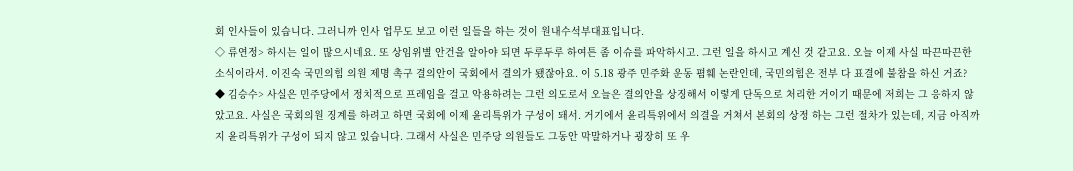회 인사들이 있습니다. 그러니까 인사 업무도 보고 이런 일들을 하는 것이 원내수석부대표입니다.
◇ 류연정> 하시는 일이 많으시네요. 또 상임위별 안건을 알아야 되면 두루두루 하여튼 좀 이슈를 파악하시고. 그런 일을 하시고 계신 것 같고요. 오늘 이제 사실 따끈따끈한 소식이라서. 이진숙 국민의힘 의원 제명 촉구 결의안이 국회에서 결의가 됐잖아요. 이 5.18 광주 민주화 운동 폄훼 논란인데, 국민의힘은 전부 다 표결에 불참을 하신 거죠?
◆ 김승수> 사실은 민주당에서 정치적으로 프레임을 걸고 악용하려는 그런 의도로서 오늘은 결의안을 상징해서 이렇게 단독으로 처리한 거이기 때문에 저희는 그 응하지 않았고요. 사실은 국회의원 징계를 하려고 하면 국회에 이제 윤리특위가 구성이 돼서. 거기에서 윤리특위에서 의결을 거쳐서 본회의 상정 하는 그런 절차가 있는데, 지금 아직까지 윤리특위가 구성이 되지 않고 있습니다. 그래서 사실은 민주당 의원들도 그동안 막말하거나 굉장히 또 우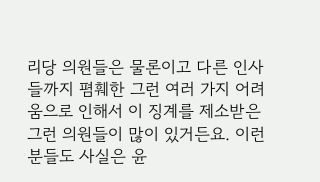리당 의원들은 물론이고 다른 인사들까지 폄훼한 그런 여러 가지 어려움으로 인해서 이 징계를 제소받은 그런 의원들이 많이 있거든요. 이런 분들도 사실은 윤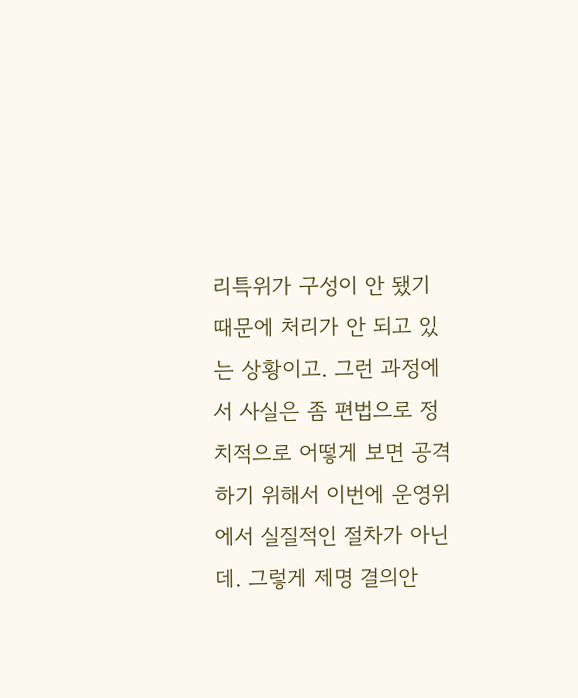리특위가 구성이 안 됐기 때문에 처리가 안 되고 있는 상황이고. 그런 과정에서 사실은 좀 편법으로 정치적으로 어떻게 보면 공격하기 위해서 이번에 운영위에서 실질적인 절차가 아닌데. 그렇게 제명 결의안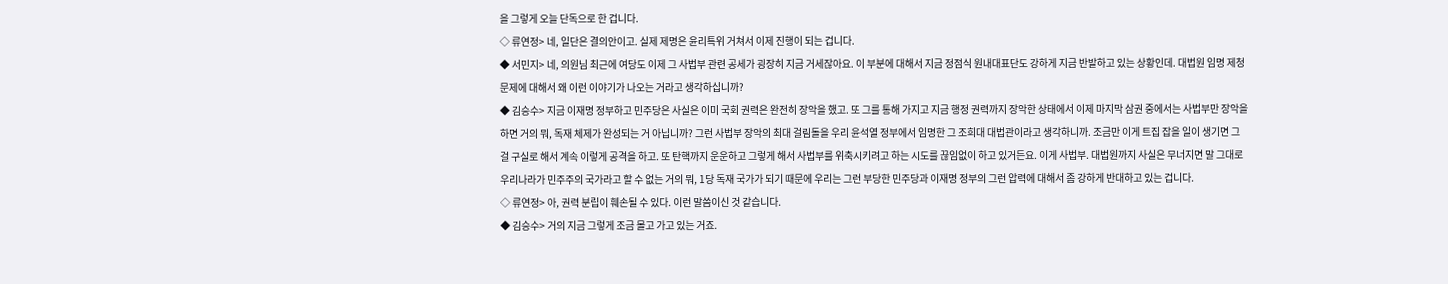을 그렇게 오늘 단독으로 한 겁니다.
◇ 류연정> 네, 일단은 결의안이고. 실제 제명은 윤리특위 거쳐서 이제 진행이 되는 겁니다.
◆ 서민지> 네, 의원님 최근에 여당도 이제 그 사법부 관련 공세가 굉장히 지금 거세잖아요. 이 부분에 대해서 지금 정점식 원내대표단도 강하게 지금 반발하고 있는 상황인데. 대법원 임명 제청 문제에 대해서 왜 이런 이야기가 나오는 거라고 생각하십니까?
◆ 김승수> 지금 이재명 정부하고 민주당은 사실은 이미 국회 권력은 완전히 장악을 했고. 또 그를 통해 가지고 지금 행정 권력까지 장악한 상태에서 이제 마지막 삼권 중에서는 사법부만 장악을 하면 거의 뭐, 독재 체제가 완성되는 거 아닙니까? 그런 사법부 장악의 최대 걸림돌을 우리 윤석열 정부에서 임명한 그 조희대 대법관이라고 생각하니까. 조금만 이게 트집 잡을 일이 생기면 그걸 구실로 해서 계속 이렇게 공격을 하고. 또 탄핵까지 운운하고 그렇게 해서 사법부를 위축시키려고 하는 시도를 끊임없이 하고 있거든요. 이게 사법부. 대법원까지 사실은 무너지면 말 그대로 우리나라가 민주주의 국가라고 할 수 없는 거의 뭐, 1당 독재 국가가 되기 때문에 우리는 그런 부당한 민주당과 이재명 정부의 그런 압력에 대해서 좀 강하게 반대하고 있는 겁니다.
◇ 류연정> 아, 권력 분립이 훼손될 수 있다. 이런 말씀이신 것 같습니다.
◆ 김승수> 거의 지금 그렇게 조금 몰고 가고 있는 거죠.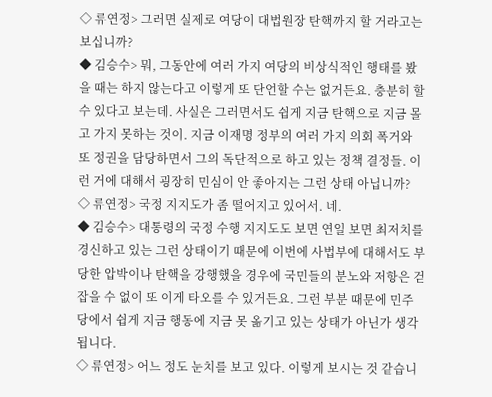◇ 류연정> 그러면 실제로 여당이 대법원장 탄핵까지 할 거라고는 보십니까?
◆ 김승수> 뭐, 그동안에 여러 가지 여당의 비상식적인 행태를 봤을 때는 하지 않는다고 이렇게 또 단언할 수는 없거든요. 충분히 할 수 있다고 보는데. 사실은 그러면서도 쉽게 지금 탄핵으로 지금 몰고 가지 못하는 것이. 지금 이재명 정부의 여러 가지 의회 폭거와 또 정권을 담당하면서 그의 독단적으로 하고 있는 정책 결정들. 이런 거에 대해서 굉장히 민심이 안 좋아지는 그런 상태 아닙니까?
◇ 류연정> 국정 지지도가 좀 떨어지고 있어서. 네.
◆ 김승수> 대통령의 국정 수행 지지도도 보면 연일 보면 최저치를 경신하고 있는 그런 상태이기 때문에 이번에 사법부에 대해서도 부당한 압박이나 탄핵을 강행했을 경우에 국민들의 분노와 저항은 걷잡을 수 없이 또 이게 타오를 수 있거든요. 그런 부분 때문에 민주당에서 쉽게 지금 행동에 지금 못 옮기고 있는 상태가 아닌가 생각됩니다.
◇ 류연정> 어느 정도 눈치를 보고 있다. 이렇게 보시는 것 같습니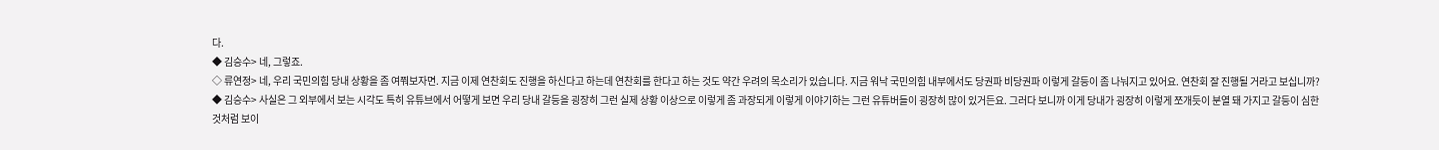다.
◆ 김승수> 네, 그렇죠.
◇ 류연정> 네, 우리 국민의힘 당내 상황을 좀 여쭤보자면. 지금 이제 연찬회도 진행을 하신다고 하는데 연찬회를 한다고 하는 것도 약간 우려의 목소리가 있습니다. 지금 워낙 국민의힘 내부에서도 당권파 비당권파 이렇게 갈등이 좀 나눠지고 있어요. 연찬회 잘 진행될 거라고 보십니까?
◆ 김승수> 사실은 그 외부에서 보는 시각도 특히 유튜브에서 어떻게 보면 우리 당내 갈등을 굉장히 그런 실제 상황 이상으로 이렇게 좀 과장되게 이렇게 이야기하는 그런 유튜버들이 굉장히 많이 있거든요. 그러다 보니까 이게 당내가 굉장히 이렇게 쪼개듯이 분열 돼 가지고 갈등이 심한 것처럼 보이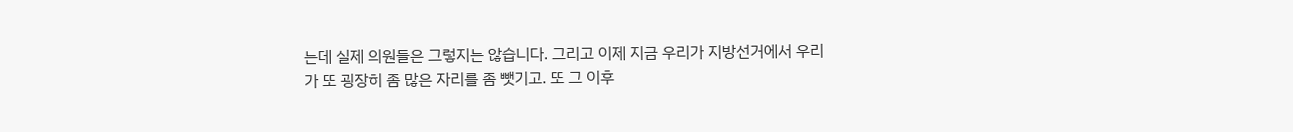는데 실제 의원들은 그렇지는 않습니다. 그리고 이제 지금 우리가 지방선거에서 우리가 또 굉장히 좀 많은 자리를 좀 뺏기고. 또 그 이후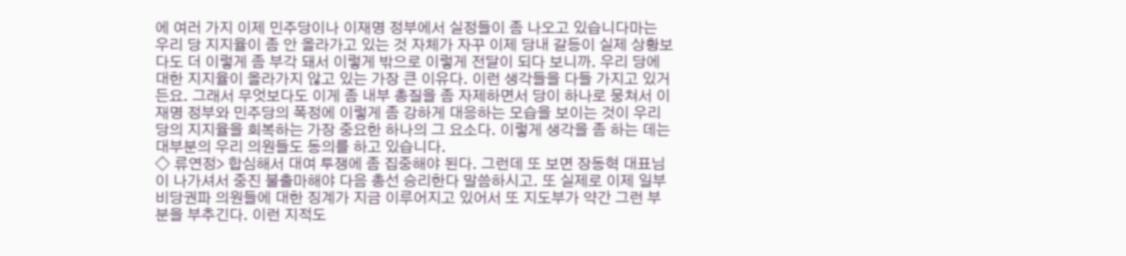에 여러 가지 이제 민주당이나 이재명 정부에서 실정들이 좀 나오고 있습니다마는 우리 당 지지율이 좀 안 올라가고 있는 것 자체가 자꾸 이제 당내 갈등이 실제 상황보다도 더 이렇게 좀 부각 돼서 이렇게 밖으로 이렇게 전달이 되다 보니까. 우리 당에 대한 지지율이 올라가지 않고 있는 가장 큰 이유다. 이런 생각들을 다들 가지고 있거든요. 그래서 무엇보다도 이게 좀 내부 총질을 좀 자제하면서 당이 하나로 뭉쳐서 이재명 정부와 민주당의 폭정에 이렇게 좀 강하게 대응하는 모습을 보이는 것이 우리당의 지지율을 회복하는 가장 중요한 하나의 그 요소다. 이렇게 생각을 좀 하는 데는 대부분의 우리 의원들도 동의를 하고 있습니다.
◇ 류연정> 합심해서 대여 투쟁에 좀 집중해야 된다. 그런데 또 보면 장동혁 대표님이 나가셔서 중진 불출마해야 다음 총선 승리한다 말씀하시고. 또 실제로 이제 일부 비당권파 의원들에 대한 징계가 지금 이루어지고 있어서 또 지도부가 약간 그런 부분을 부추긴다. 이런 지적도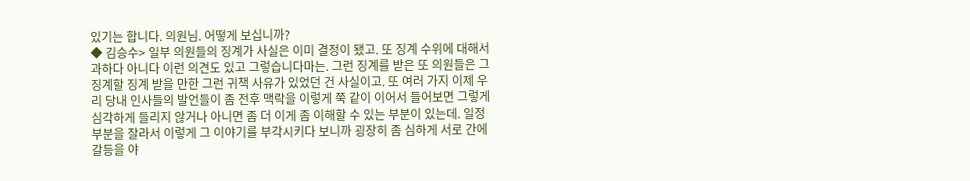있기는 합니다. 의원님. 어떻게 보십니까?
◆ 김승수> 일부 의원들의 징계가 사실은 이미 결정이 됐고. 또 징계 수위에 대해서 과하다 아니다 이런 의견도 있고 그렇습니다마는. 그런 징계를 받은 또 의원들은 그 징계할 징계 받을 만한 그런 귀책 사유가 있었던 건 사실이고. 또 여러 가지 이제 우리 당내 인사들의 발언들이 좀 전후 맥락을 이렇게 쭉 같이 이어서 들어보면 그렇게 심각하게 들리지 않거나 아니면 좀 더 이게 좀 이해할 수 있는 부분이 있는데. 일정 부분을 잘라서 이렇게 그 이야기를 부각시키다 보니까 굉장히 좀 심하게 서로 간에 갈등을 야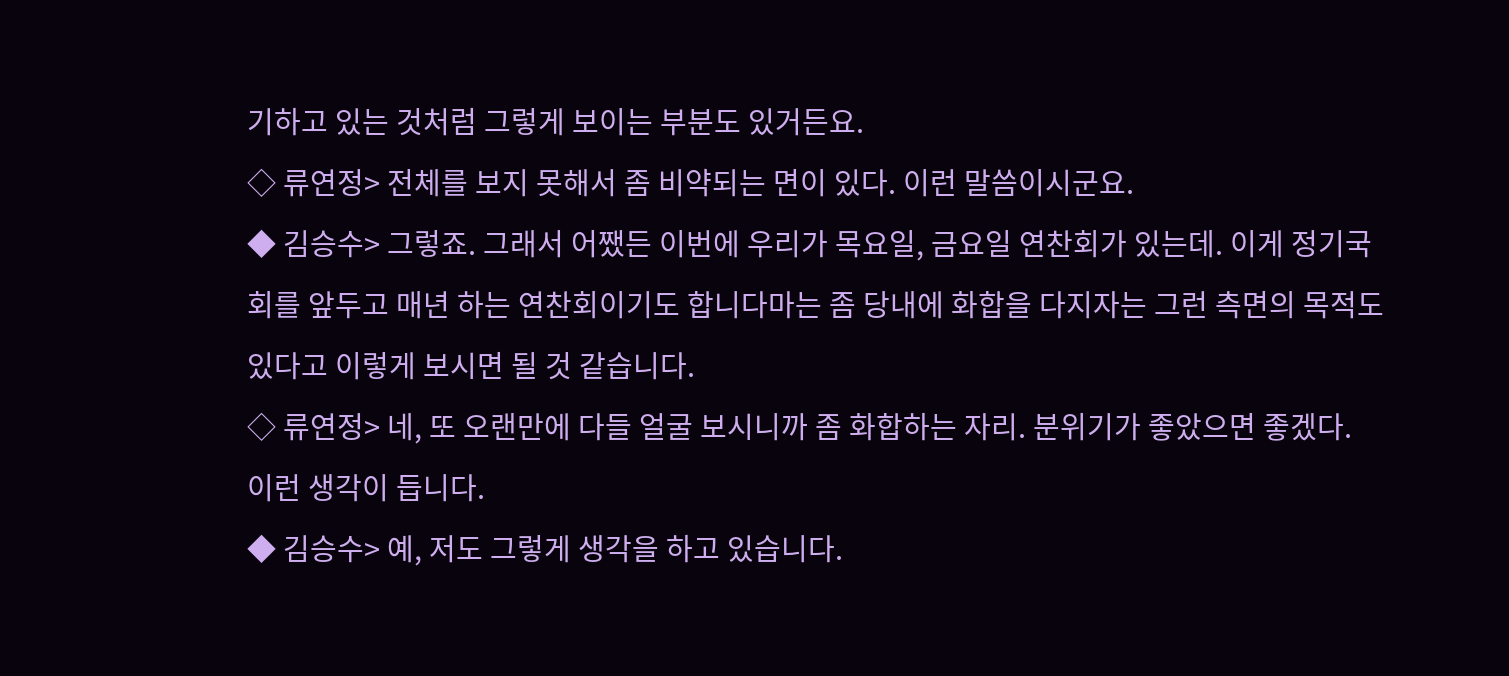기하고 있는 것처럼 그렇게 보이는 부분도 있거든요.
◇ 류연정> 전체를 보지 못해서 좀 비약되는 면이 있다. 이런 말씀이시군요.
◆ 김승수> 그렇죠. 그래서 어쨌든 이번에 우리가 목요일, 금요일 연찬회가 있는데. 이게 정기국회를 앞두고 매년 하는 연찬회이기도 합니다마는 좀 당내에 화합을 다지자는 그런 측면의 목적도 있다고 이렇게 보시면 될 것 같습니다.
◇ 류연정> 네, 또 오랜만에 다들 얼굴 보시니까 좀 화합하는 자리. 분위기가 좋았으면 좋겠다. 이런 생각이 듭니다.
◆ 김승수> 예, 저도 그렇게 생각을 하고 있습니다.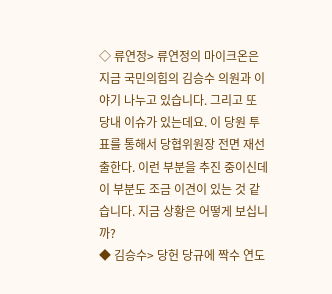◇ 류연정> 류연정의 마이크온은 지금 국민의힘의 김승수 의원과 이야기 나누고 있습니다. 그리고 또 당내 이슈가 있는데요. 이 당원 투표를 통해서 당협위원장 전면 재선출한다. 이런 부분을 추진 중이신데 이 부분도 조금 이견이 있는 것 같습니다. 지금 상황은 어떻게 보십니까?
◆ 김승수> 당헌 당규에 짝수 연도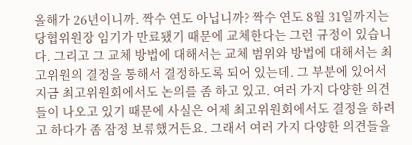올해가 26년이니까. 짝수 연도 아닙니까? 짝수 연도 8월 31일까지는 당협위원장 임기가 만료됐기 때문에 교체한다는 그런 규정이 있습니다. 그리고 그 교체 방법에 대해서는 교체 범위와 방법에 대해서는 최고위원의 결정을 통해서 결정하도록 되어 있는데. 그 부분에 있어서 지금 최고위원회에서도 논의를 좀 하고 있고. 여러 가지 다양한 의견들이 나오고 있기 때문에 사실은 어제 최고위원회에서도 결정을 하려고 하다가 좀 잠정 보류했거든요. 그래서 여러 가지 다양한 의견들을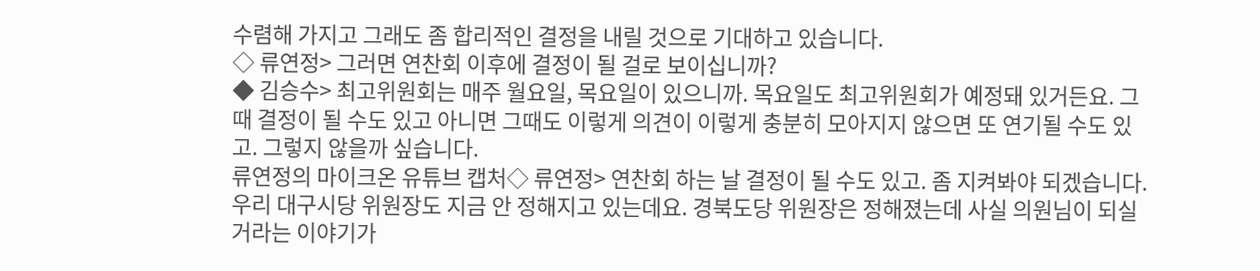수렴해 가지고 그래도 좀 합리적인 결정을 내릴 것으로 기대하고 있습니다.
◇ 류연정> 그러면 연찬회 이후에 결정이 될 걸로 보이십니까?
◆ 김승수> 최고위원회는 매주 월요일, 목요일이 있으니까. 목요일도 최고위원회가 예정돼 있거든요. 그때 결정이 될 수도 있고 아니면 그때도 이렇게 의견이 이렇게 충분히 모아지지 않으면 또 연기될 수도 있고. 그렇지 않을까 싶습니다.
류연정의 마이크온 유튜브 캡처◇ 류연정> 연찬회 하는 날 결정이 될 수도 있고. 좀 지켜봐야 되겠습니다. 우리 대구시당 위원장도 지금 안 정해지고 있는데요. 경북도당 위원장은 정해졌는데 사실 의원님이 되실 거라는 이야기가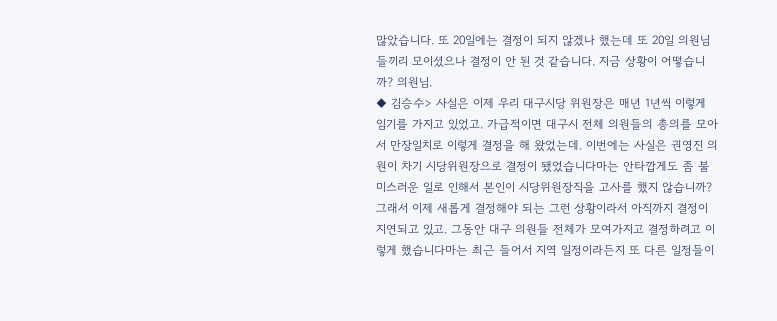많았습니다. 또 20일에는 결정이 되지 않겠나 했는데 또 20일 의원님들끼리 모이셨으나 결정이 안 된 것 같습니다. 지금 상황이 어떻습니까? 의원님.
◆ 김승수> 사실은 이제 우리 대구시당 위원장은 매년 1년씩 이렇게 임기를 가지고 있었고. 가급적이면 대구시 전체 의원들의 총의를 모아서 만장일치로 이렇게 결정을 해 왔었는데. 이번에는 사실은 권영진 의원이 차기 시당위원장으로 결정이 됐었습니다마는 안타깝게도 좀 불미스러운 일로 인해서 본인이 시당위원장직을 고사를 했지 않습니까? 그래서 이제 새롭게 결정해야 되는 그런 상황이라서 아직까지 결정이 지연되고 있고. 그동안 대구 의원들 전체가 모여가지고 결정하려고 이렇게 했습니다마는 최근 들어서 지역 일정이라든지 또 다른 일정들이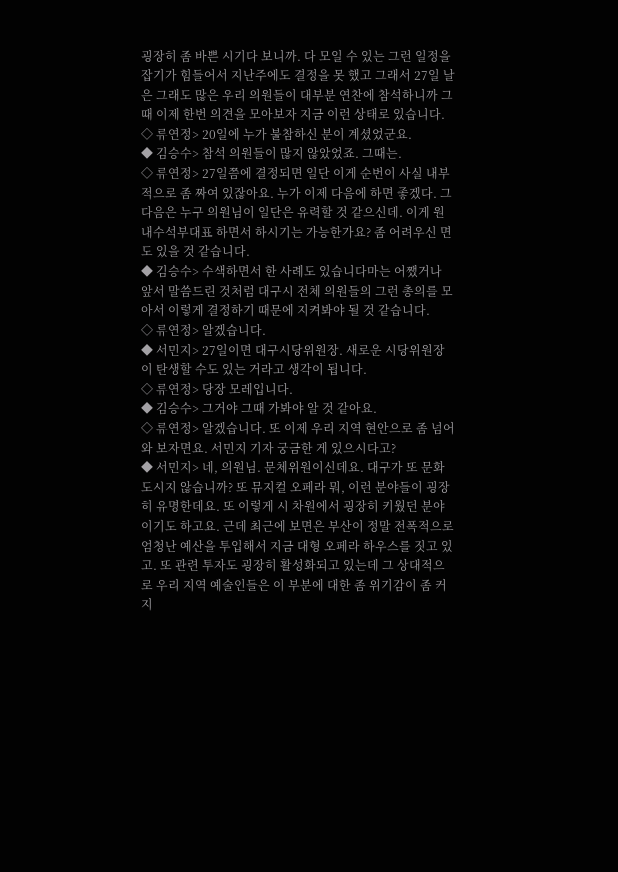굉장히 좀 바쁜 시기다 보니까. 다 모일 수 있는 그런 일정을 잡기가 힘들어서 지난주에도 결정을 못 했고 그래서 27일 날은 그래도 많은 우리 의원들이 대부분 연찬에 참석하니까 그때 이제 한번 의견을 모아보자 지금 이런 상태로 있습니다.
◇ 류연정> 20일에 누가 불참하신 분이 계셨었군요.
◆ 김승수> 참석 의원들이 많지 않았었죠. 그때는.
◇ 류연정> 27일쯤에 결정되면 일단 이게 순번이 사실 내부적으로 좀 짜여 있잖아요. 누가 이제 다음에 하면 좋겠다. 그다음은 누구 의원님이 일단은 유력할 것 같으신데. 이게 원내수석부대표 하면서 하시기는 가능한가요? 좀 어려우신 면도 있을 것 같습니다.
◆ 김승수> 수색하면서 한 사례도 있습니다마는 어쨌거나 앞서 말씀드린 것처럼 대구시 전체 의원들의 그런 총의를 모아서 이렇게 결정하기 때문에 지켜봐야 될 것 같습니다.
◇ 류연정> 알겠습니다.
◆ 서민지> 27일이면 대구시당위원장. 새로운 시당위원장이 탄생할 수도 있는 거라고 생각이 됩니다.
◇ 류연정> 당장 모레입니다.
◆ 김승수> 그거야 그때 가봐야 알 것 같아요.
◇ 류연정> 알겠습니다. 또 이제 우리 지역 현안으로 좀 넘어와 보자면요. 서민지 기자 궁금한 게 있으시다고?
◆ 서민지> 네, 의원님. 문체위원이신데요. 대구가 또 문화 도시지 않습니까? 또 뮤지컬 오페라 뭐, 이런 분야들이 굉장히 유명한데요. 또 이렇게 시 차원에서 굉장히 키웠던 분야이기도 하고요. 근데 최근에 보면은 부산이 정말 전폭적으로 엄청난 예산을 투입해서 지금 대형 오페라 하우스를 짓고 있고. 또 관련 투자도 굉장히 활성화되고 있는데 그 상대적으로 우리 지역 예술인들은 이 부분에 대한 좀 위기감이 좀 커지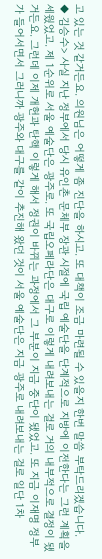고 있는 것 같거든요. 의원님은 어떻게 좀 진단을 하시고. 또 대책이 조금 마련될 수 있을지 한번 말씀 부탁드리겠습니다.
◆ 김승수> 사실 지난 정부에서 당시 유인촌 문체부 장관 시절에 국립 예술단을 단계적으로 지방에 이전한다는 그런 계획을 세웠었고. 제 1순위로 서울 예술단은 광주로. 또 국립오페라단은 대구로 이렇게 내려보내는 걸로 거의 내부적으로 결정이 됐거든요. 그런데 이제 개헌과 탄핵 이렇게 해서 정권이 바뀌는 과정에서 그 부분이 지금 중단이 됐었고. 또 지금 이재명 정부가 들어서면서 그러니까 광주와 대구를 같이 추진해 왔던 것이 서울 예술단은 지금 광주로 내려보내는 걸로 일단 1차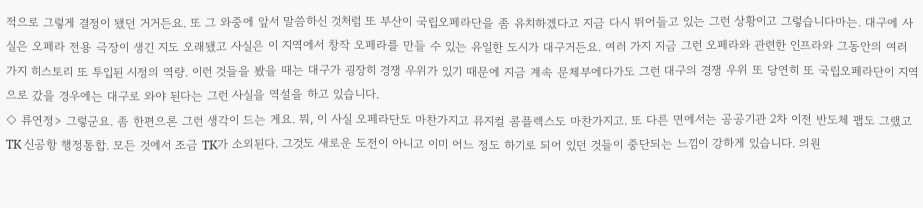적으로 그렇게 결정이 됐던 거거든요. 또 그 와중에 앞서 말씀하신 것처럼 또 부산이 국립오페라단을 좀 유치하겠다고 지금 다시 뛰어들고 있는 그런 상황이고 그렇습니다마는. 대구에 사실은 오페라 전용 극장이 생긴 지도 오래됐고 사실은 이 지역에서 창작 오페라를 만들 수 있는 유일한 도시가 대구거든요. 여러 가지 지금 그런 오페라와 관련한 인프라와 그동안의 여러 가지 히스토리 또 투입된 시정의 역량. 이런 것들을 봤을 때는 대구가 굉장히 경쟁 우위가 있기 때문에 지금 계속 문체부에다가도 그런 대구의 경쟁 우위 또 당연히 또 국립오페라단이 지역으로 갔을 경우에는 대구로 와야 된다는 그런 사실을 역설을 하고 있습니다.
◇ 류연정> 그렇군요. 좀 한편으론 그런 생각이 드는 게요. 뭐, 이 사실 오페라단도 마찬가지고 뮤지컬 콤플렉스도 마찬가지고. 또 다른 면에서는 공공기관 2차 이전 반도체 팹도 그랬고 TK 신공항 행정통합. 모든 것에서 조금 TK가 소외된다. 그것도 새로운 도전이 아니고 이미 어느 정도 하기로 되어 있던 것들이 중단되는 느낌이 강하게 있습니다. 의원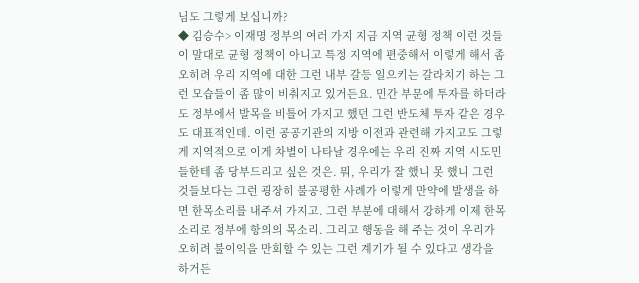님도 그렇게 보십니까?
◆ 김승수> 이재명 정부의 여러 가지 지금 지역 균형 정책 이런 것들이 말대로 균형 정책이 아니고 특정 지역에 편중해서 이렇게 해서 좀 오히려 우리 지역에 대한 그런 내부 갈등 일으키는 갈라치기 하는 그런 모습들이 좀 많이 비춰지고 있거든요. 민간 부문에 투자를 하더라도 정부에서 발목을 비틀어 가지고 했던 그런 반도체 투자 같은 경우도 대표적인데. 이런 공공기관의 지방 이전과 관련해 가지고도 그렇게 지역적으로 이게 차별이 나타날 경우에는 우리 진짜 지역 시도민들한테 좀 당부드리고 싶은 것은. 뭐, 우리가 잘 했니 못 했니 그런 것들보다는 그런 굉장히 불공평한 사례가 이렇게 만약에 발생을 하면 한목소리를 내주셔 가지고. 그런 부분에 대해서 강하게 이제 한목소리로 정부에 항의의 목소리. 그리고 행동을 해 주는 것이 우리가 오히려 불이익을 만회할 수 있는 그런 계기가 될 수 있다고 생각을 하거든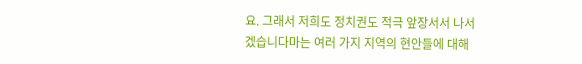요. 그래서 저희도 정치권도 적극 앞장서서 나서겠습니다마는 여러 가지 지역의 현안들에 대해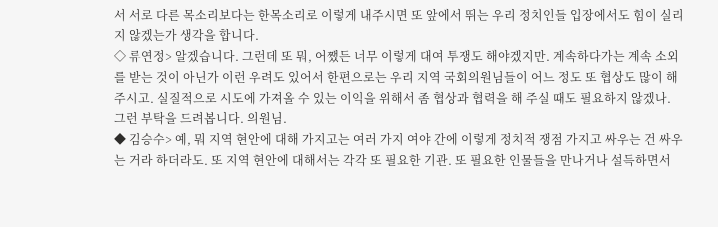서 서로 다른 목소리보다는 한목소리로 이렇게 내주시면 또 앞에서 뛰는 우리 정치인들 입장에서도 힘이 실리지 않겠는가 생각을 합니다.
◇ 류연정> 알겠습니다. 그런데 또 뭐, 어쨌든 너무 이렇게 대여 투쟁도 해야겠지만. 계속하다가는 계속 소외를 받는 것이 아닌가 이런 우려도 있어서 한편으로는 우리 지역 국회의원님들이 어느 정도 또 협상도 많이 해 주시고. 실질적으로 시도에 가져올 수 있는 이익을 위해서 좀 협상과 협력을 해 주실 때도 필요하지 않겠나. 그런 부탁을 드려봅니다. 의원님.
◆ 김승수> 예, 뭐 지역 현안에 대해 가지고는 여러 가지 여야 간에 이렇게 정치적 쟁점 가지고 싸우는 건 싸우는 거라 하더라도. 또 지역 현안에 대해서는 각각 또 필요한 기관. 또 필요한 인물들을 만나거나 설득하면서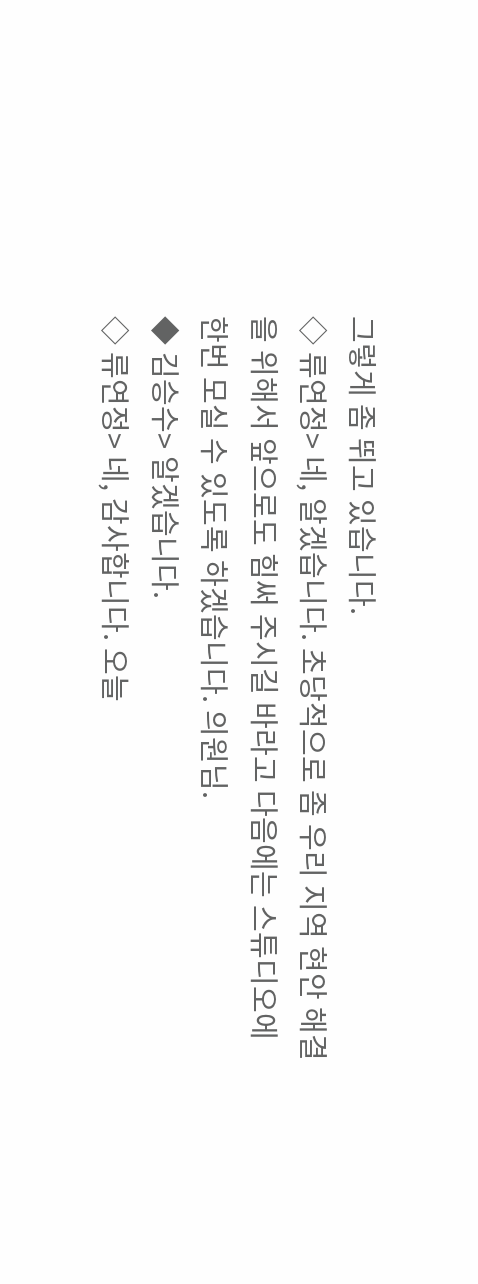그렇게 좀 뛰고 있습니다.
◇ 류연정> 네, 알겠습니다. 초당적으로 좀 우리 지역 현안 해결을 위해서 앞으로도 힘써 주시길 바라고 다음에는 스튜디오에 한번 모실 수 있도록 하겠습니다. 의원님.
◆ 김승수> 알겠습니다.
◇ 류연정> 네, 감사합니다. 오늘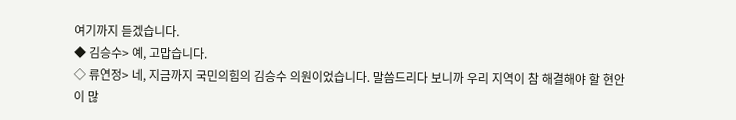여기까지 듣겠습니다.
◆ 김승수> 예, 고맙습니다.
◇ 류연정> 네, 지금까지 국민의힘의 김승수 의원이었습니다. 말씀드리다 보니까 우리 지역이 참 해결해야 할 현안이 많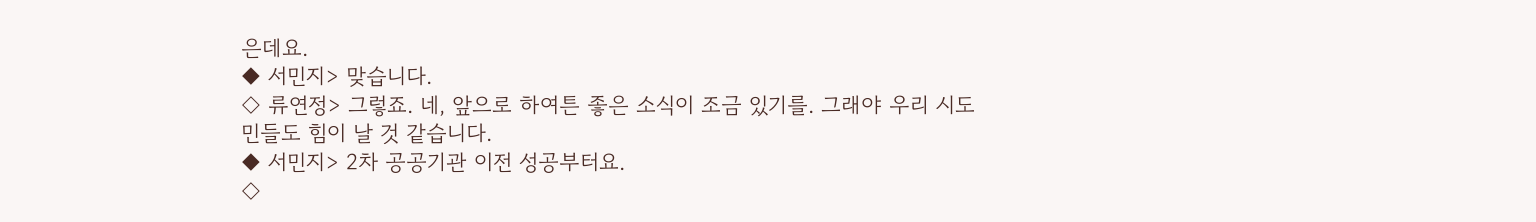은데요.
◆ 서민지> 맞습니다.
◇ 류연정> 그렇죠. 네, 앞으로 하여튼 좋은 소식이 조금 있기를. 그래야 우리 시도민들도 힘이 날 것 같습니다.
◆ 서민지> 2차 공공기관 이전 성공부터요.
◇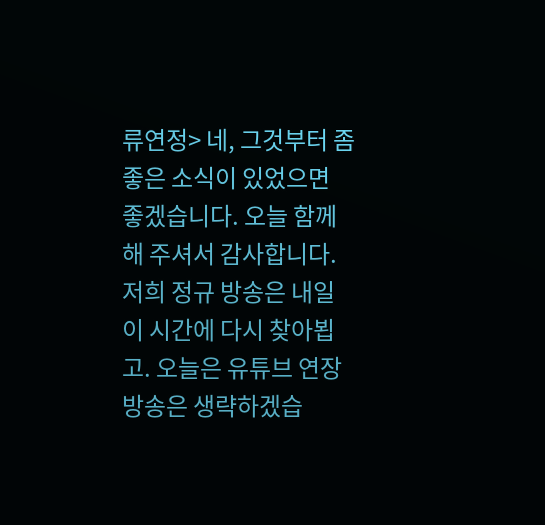류연정> 네, 그것부터 좀 좋은 소식이 있었으면 좋겠습니다. 오늘 함께해 주셔서 감사합니다. 저희 정규 방송은 내일 이 시간에 다시 찾아뵙고. 오늘은 유튜브 연장 방송은 생략하겠습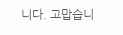니다. 고맙습니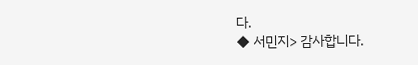다.
◆ 서민지> 감사합니다.